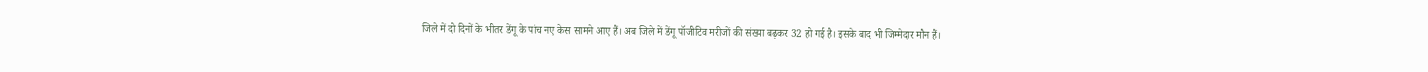जिले में दो दिनों के भीतर डेंगू के पांच नए केस सामने आए हैं। अब जिले में डेंगू पॉजीटिव मरीजों की संख्या बढ़कर 32 हो गई है। इसके बाद भी जिम्मेदार मौन हैं।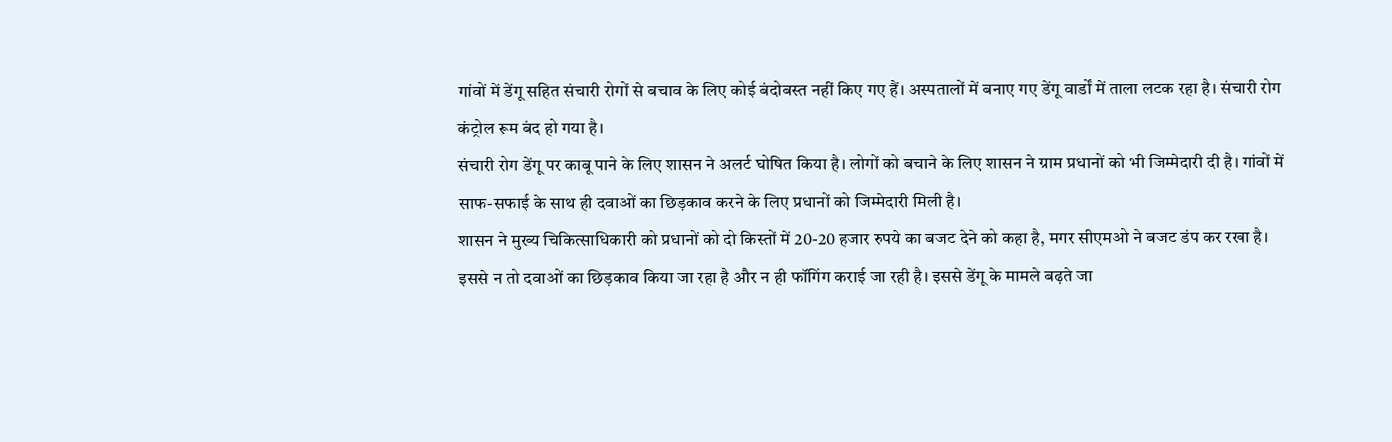गांवों में डेंगू सहित संचारी रोगों से बचाव के लिए कोई बंदोबस्त नहीं किए गए हैं। अस्पतालों में बनाए गए डेंगू वार्डों में ताला लटक रहा है। संचारी रोग कंट्रोल रूम बंद हो गया है।
संचारी रोग डेंगू पर काबू पाने के लिए शासन ने अलर्ट घोषित किया है। लोगों को बचाने के लिए शासन ने ग्राम प्रधानों को भी जिम्मेदारी दी है। गांवों में साफ-सफाई के साथ ही दवाओं का छिड़काव करने के लिए प्रधानों को जिम्मेदारी मिली है।
शासन ने मुख्य चिकित्साधिकारी को प्रधानों को दो किस्तों में 20-20 हजार रुपये का बजट देने को कहा है, मगर सीएमओ ने बजट डंप कर रखा है। इससे न तो दवाओं का छिड़काव किया जा रहा है और न ही फॉगिंग कराई जा रही है। इससे डेंगू के मामले बढ़ते जा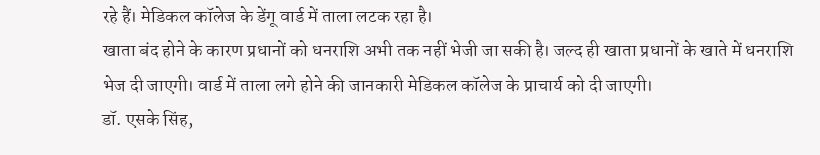रहे हैं। मेडिकल कॉलेज के डेंगू वार्ड में ताला लटक रहा है।
खाता बंद होने के कारण प्रधानों को धनराशि अभी तक नहीं भेजी जा सकी है। जल्द ही खाता प्रधानों के खाते में धनराशि भेज दी जाएगी। वार्ड में ताला लगे होने की जानकारी मेडिकल कॉलेज के प्राचार्य को दी जाएगी।
डॉ. एसके सिंह,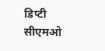डिप्टी सीएमओ